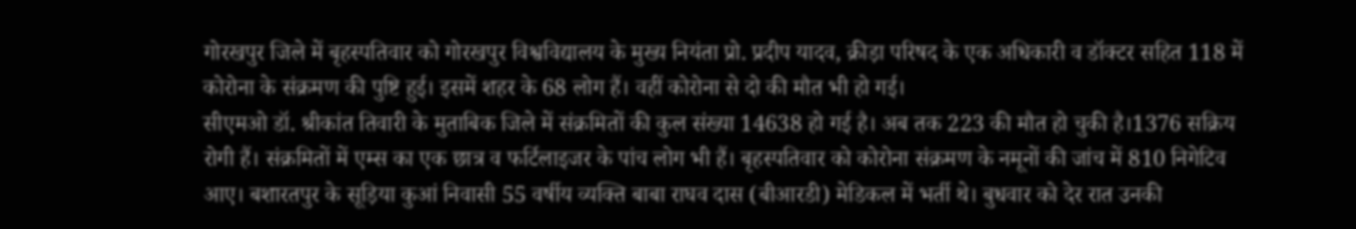गोरखपुर जिले में बृहस्पतिवार को गोरखपुर विश्वविद्यालय के मुख्य नियंता प्रो. प्रदीप यादव, क्रीड़ा परिषद के एक अधिकारी व डॉक्टर सहित 118 में कोरोना के संक्रमण की पुष्टि हुई। इसमें शहर के 68 लोग हैं। वहीं कोरोना से दो की मौत भी हो गई।
सीएमओ डॉ. श्रीकांत तिवारी के मुताबिक जिले में संक्रमितों की कुल संख्या 14638 हो गई है। अब तक 223 की मौत हो चुकी है।1376 सक्रिय रोगी हैं। संक्रमितों में एम्स का एक छात्र व फर्टिलाइजर के पांच लोग भी हैं। बृहस्पतिवार को कोरोना संक्रमण के नमूनों की जांच में 810 निगेटिव आए। बशारतपुर के सूड़िया कुआं निवासी 55 वर्षीय व्यक्ति बाबा राघव दास (बीआरडी) मेडिकल में भर्ती थे। बुधवार को देर रात उनकी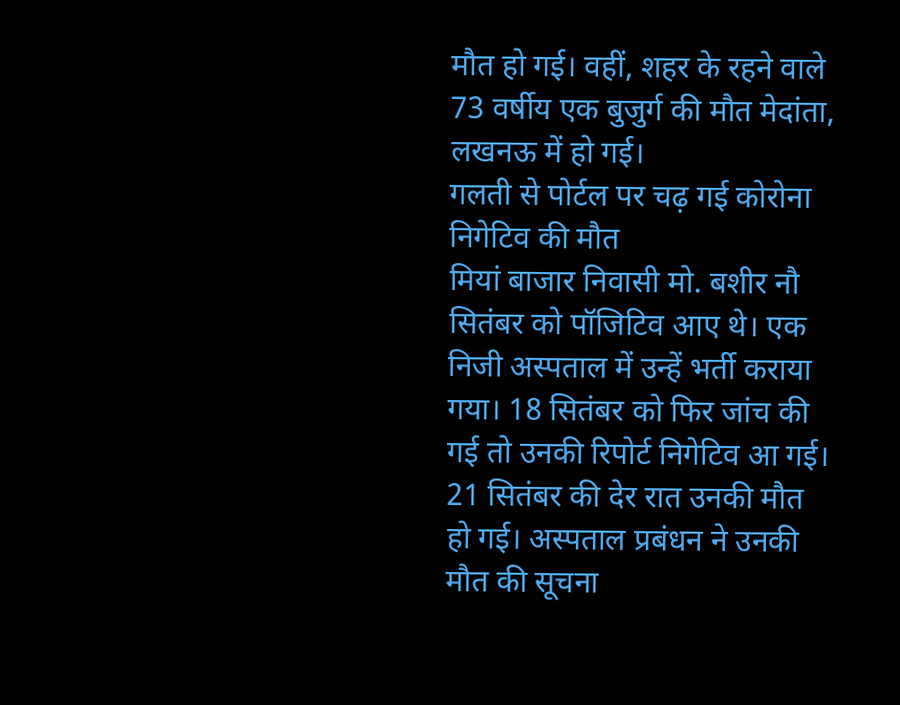मौत हो गई। वहीं, शहर के रहने वाले 73 वर्षीय एक बुजुर्ग की मौत मेदांता, लखनऊ में हो गई।
गलती से पोर्टल पर चढ़ गई कोरोना निगेटिव की मौत
मियां बाजार निवासी मो. बशीर नौ सितंबर को पॉजिटिव आए थे। एक निजी अस्पताल में उन्हें भर्ती कराया गया। 18 सितंबर को फिर जांच की गई तो उनकी रिपोर्ट निगेटिव आ गई। 21 सितंबर की देर रात उनकी मौत हो गई। अस्पताल प्रबंधन ने उनकी मौत की सूचना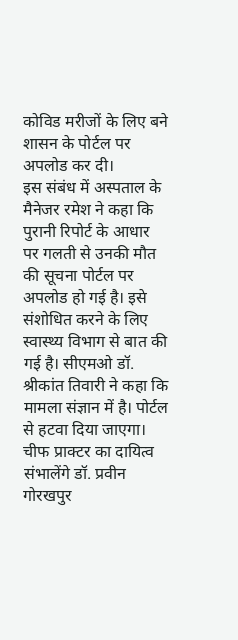कोविड मरीजों के लिए बने शासन के पोर्टल पर अपलोड कर दी।
इस संबंध में अस्पताल के मैनेजर रमेश ने कहा कि पुरानी रिपोर्ट के आधार पर गलती से उनकी मौत की सूचना पोर्टल पर अपलोड हो गई है। इसे संशोधित करने के लिए स्वास्थ्य विभाग से बात की गई है। सीएमओ डॉ. श्रीकांत तिवारी ने कहा कि मामला संज्ञान में है। पोर्टल से हटवा दिया जाएगा।
चीफ प्राक्टर का दायित्व संभालेंगे डॉ. प्रवीन
गोरखपुर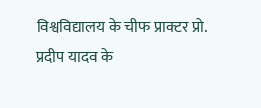विश्वविद्यालय के चीफ प्राक्टर प्रो. प्रदीप यादव के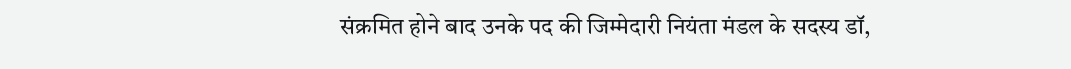संक्रमित होने बाद उनके पद की जिम्मेदारी नियंता मंडल के सदस्य डॉ,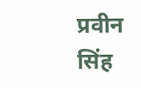प्रवीन सिंह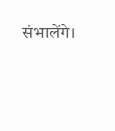संभालेंगे।